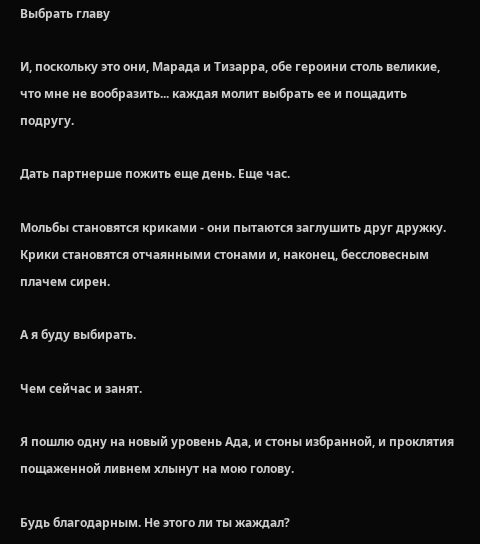Выбрать главу

И, поскольку это они, Марада и Тизарра, обе героини столь великие, что мне не вообразить... каждая молит выбрать ее и пощадить подругу.

Дать партнерше пожить еще день. Еще час.

Мольбы становятся криками - они пытаются заглушить друг дружку. Крики становятся отчаянными стонами и, наконец, бессловесным плачем сирен.

А я буду выбирать.

Чем сейчас и занят.

Я пошлю одну на новый уровень Ада, и стоны избранной, и проклятия пощаженной ливнем хлынут на мою голову.

Будь благодарным. Не этого ли ты жаждал?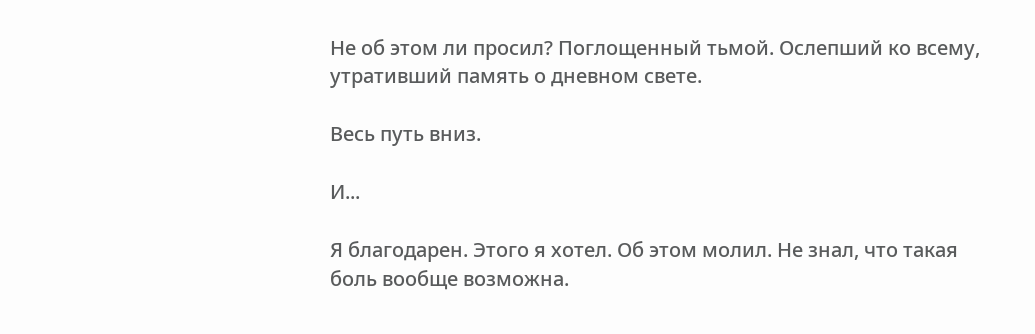Не об этом ли просил? Поглощенный тьмой. Ослепший ко всему, утративший память о дневном свете.

Весь путь вниз.

И...

Я благодарен. Этого я хотел. Об этом молил. Не знал, что такая боль вообще возможна.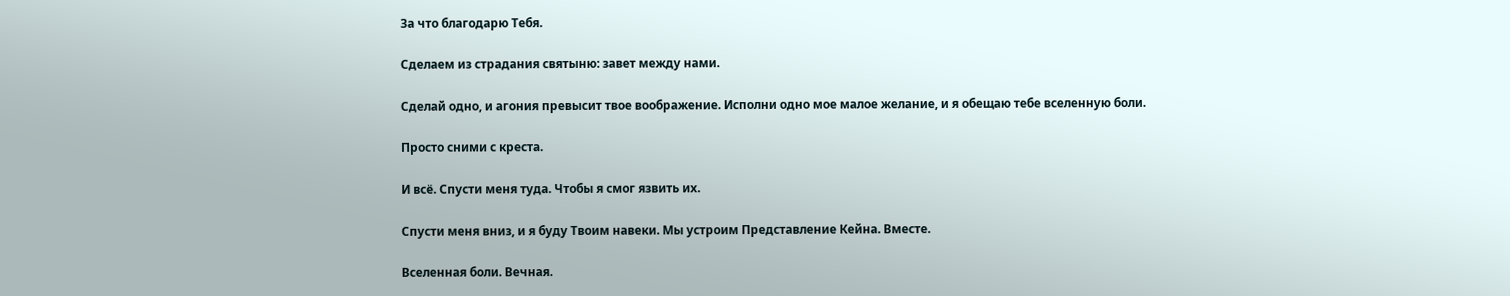За что благодарю Тебя.

Сделаем из страдания святыню: завет между нами.

Сделай одно, и агония превысит твое воображение. Исполни одно мое малое желание, и я обещаю тебе вселенную боли.

Просто сними с креста.

И всё. Спусти меня туда. Чтобы я смог язвить их.

Спусти меня вниз, и я буду Твоим навеки. Мы устроим Представление Кейна. Вместе.

Вселенная боли. Вечная.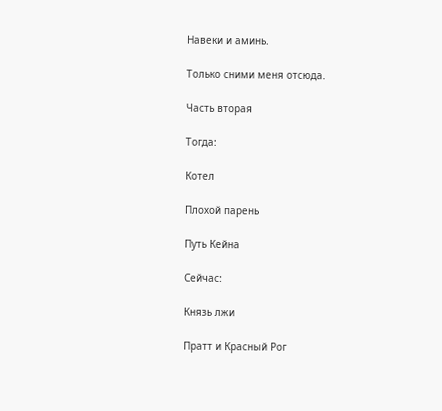Навеки и аминь.

Только сними меня отсюда.

Часть вторая

Тогда:

Котел

Плохой парень

Путь Кейна

Сейчас:

Князь лжи

Пратт и Красный Рог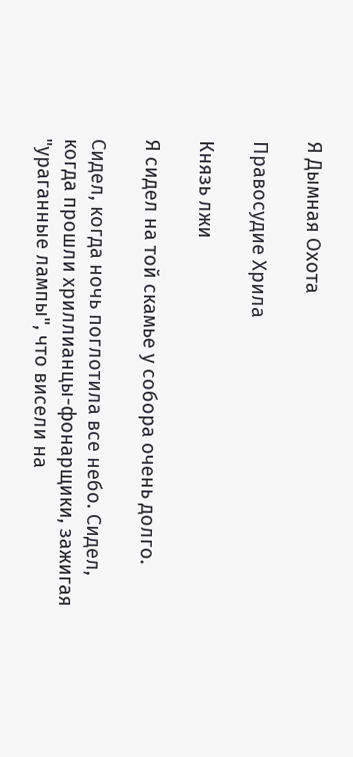Я Дымная Охота

Правосудие Хрила

Князь лжи

Я сидел на той скамье у собора очень долго.

Сидел, когда ночь поглотила все небо. Сидел, когда прошли хриллианцы-фонарщики, зажигая "ураганные лампы", что висели на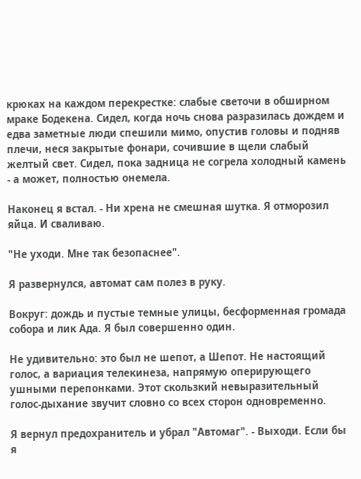крюках на каждом перекрестке: слабые светочи в обширном мраке Бодекена. Сидел, когда ночь снова разразилась дождем и едва заметные люди спешили мимо, опустив головы и подняв плечи, неся закрытые фонари, сочившие в щели слабый желтый свет. Сидел, пока задница не согрела холодный камень - а может, полностью онемела.

Наконец я встал. - Ни хрена не смешная шутка. Я отморозил яйца. И сваливаю.

"Не уходи. Мне так безопаснее".

Я развернулся, автомат сам полез в руку.

Вокруг: дождь и пустые темные улицы, бесформенная громада собора и лик Ада. Я был совершенно один.

Не удивительно: это был не шепот, а Шепот. Не настоящий голос, а вариация телекинеза, напрямую оперирующего ушными перепонками. Этот скользкий невыразительный голос-дыхание звучит словно со всех сторон одновременно.

Я вернул предохранитель и убрал "Автомаг". - Выходи. Если бы я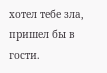хотел тебе зла, пришел бы в гости.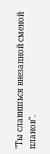"Ты славишься внезапной сменой планов".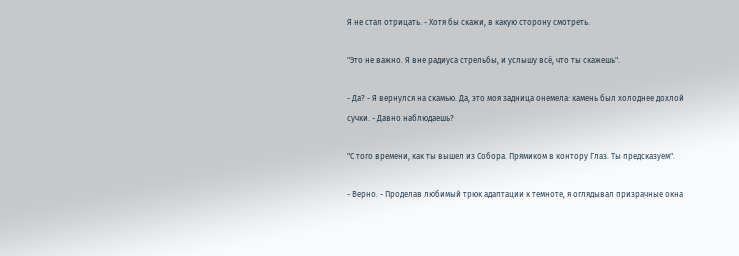Я не стал отрицать. - Хотя бы скажи, в какую сторону смотреть.

"Это не важно. Я вне радиуса стрельбы, и услышу всё, что ты скажешь".

- Да? - Я вернулся на скамью. Да, это моя задница онемела: камень был холоднее дохлой сучки. - Давно наблюдаешь?

"С того времени, как ты вышел из Собора. Прямиком в контору Глаз. Ты предсказуем".

- Верно. - Проделав любимый трюк адаптации к темноте, я оглядывал призрачные окна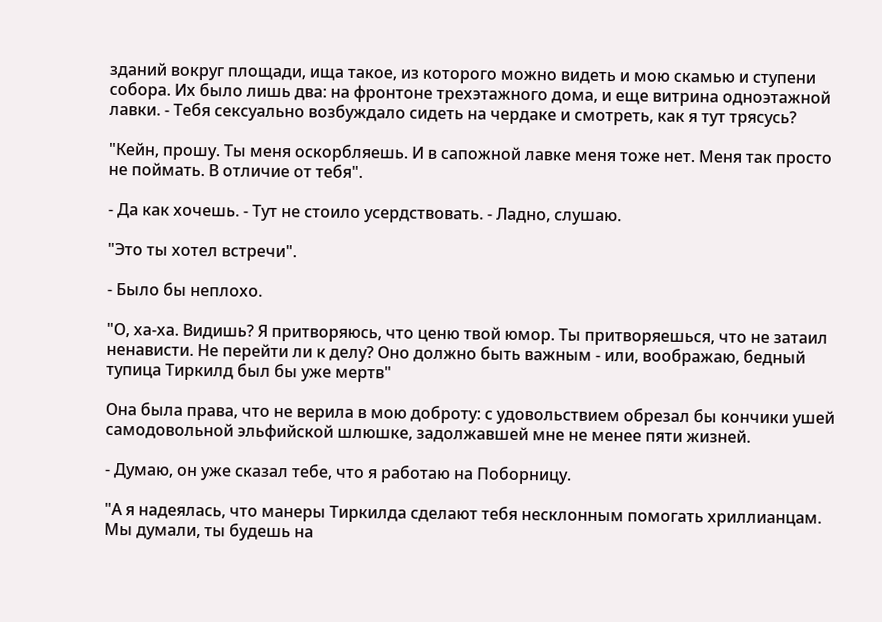зданий вокруг площади, ища такое, из которого можно видеть и мою скамью и ступени собора. Их было лишь два: на фронтоне трехэтажного дома, и еще витрина одноэтажной лавки. - Тебя сексуально возбуждало сидеть на чердаке и смотреть, как я тут трясусь?

"Кейн, прошу. Ты меня оскорбляешь. И в сапожной лавке меня тоже нет. Меня так просто не поймать. В отличие от тебя".

- Да как хочешь. - Тут не стоило усердствовать. - Ладно, слушаю.

"Это ты хотел встречи".

- Было бы неплохо.

"О, ха-ха. Видишь? Я притворяюсь, что ценю твой юмор. Ты притворяешься, что не затаил ненависти. Не перейти ли к делу? Оно должно быть важным - или, воображаю, бедный тупица Тиркилд был бы уже мертв"

Она была права, что не верила в мою доброту: с удовольствием обрезал бы кончики ушей самодовольной эльфийской шлюшке, задолжавшей мне не менее пяти жизней.

- Думаю, он уже сказал тебе, что я работаю на Поборницу.

"А я надеялась, что манеры Тиркилда сделают тебя несклонным помогать хриллианцам. Мы думали, ты будешь на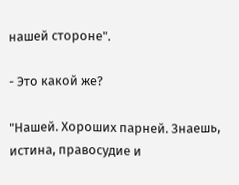нашей стороне".

- Это какой же?

"Нашей. Хороших парней. Знаешь, истина, правосудие и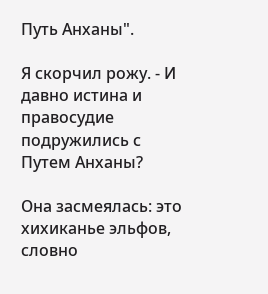Путь Анханы".

Я скорчил рожу. - И давно истина и правосудие подружились с Путем Анханы?

Она засмеялась: это хихиканье эльфов, словно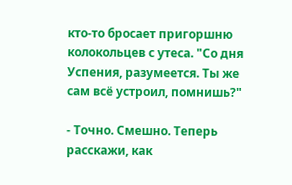кто-то бросает пригоршню колокольцев с утеса. "Со дня Успения, разумеется. Ты же сам всё устроил, помнишь?"

- Точно. Смешно. Теперь расскажи, как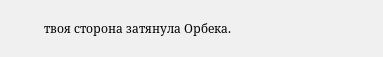твоя сторона затянула Орбека.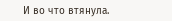И во что втянула.